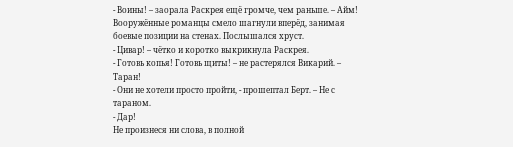- Воины! – заорала Раскрея ещё громче, чем раньше. – Айм!
Вооружённые романцы смело шагнули вперёд, занимая боевые позиции на стенах. Послышался хруст.
- Цивар! – чётко и коротко выкрикнула Раскрея.
- Готовь копья! Готовь щиты! – не растерялся Викарий. – Таран!
- Они не хотели просто пройти, - прошептал Берт. – Не с тараном.
- Дар!
Не произнеся ни слова, в полной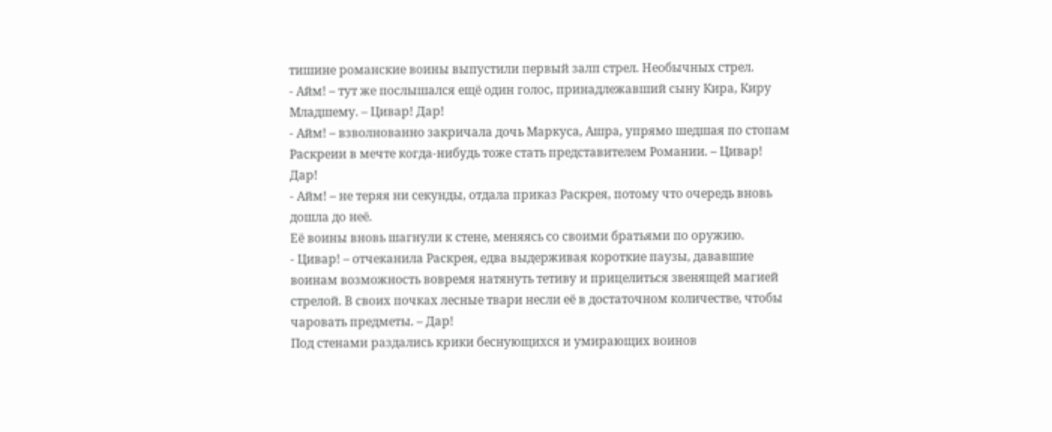тишине романские воины выпустили первый залп стрел. Необычных стрел.
- Айм! – тут же послышался ещё один голос, принадлежавший сыну Кира, Киру Младшему. – Цивар! Дар!
- Айм! – взволнованно закричала дочь Маркуса, Ашра, упрямо шедшая по стопам Раскреии в мечте когда-нибудь тоже стать представителем Романии. – Цивар! Дар!
- Айм! – не теряя ни секунды, отдала приказ Раскрея, потому что очередь вновь дошла до неё.
Её воины вновь шагнули к стене, меняясь со своими братьями по оружию.
- Цивар! – отчеканила Раскрея, едва выдерживая короткие паузы, дававшие воинам возможность вовремя натянуть тетиву и прицелиться звенящей магией стрелой. В своих почках лесные твари несли её в достаточном количестве, чтобы чаровать предметы. – Дар!
Под стенами раздались крики беснующихся и умирающих воинов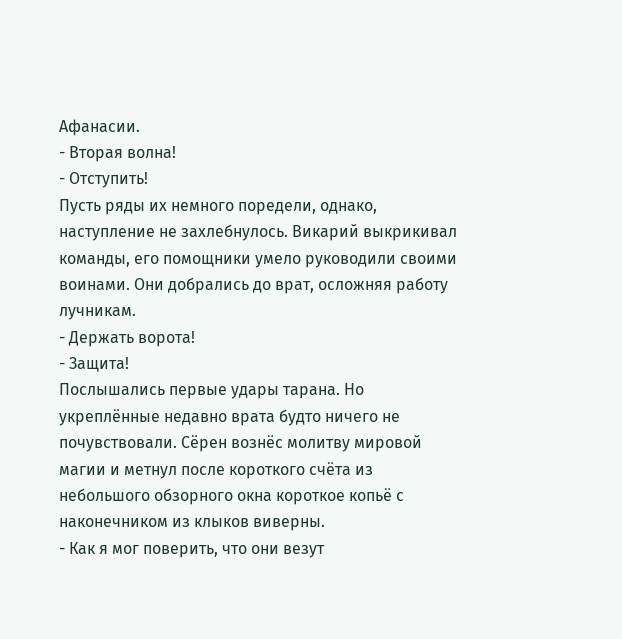Афанасии.
- Вторая волна!
- Отступить!
Пусть ряды их немного поредели, однако, наступление не захлебнулось. Викарий выкрикивал команды, его помощники умело руководили своими воинами. Они добрались до врат, осложняя работу лучникам.
- Держать ворота!
- Защита!
Послышались первые удары тарана. Но укреплённые недавно врата будто ничего не почувствовали. Сёрен вознёс молитву мировой магии и метнул после короткого счёта из небольшого обзорного окна короткое копьё с наконечником из клыков виверны.
- Как я мог поверить, что они везут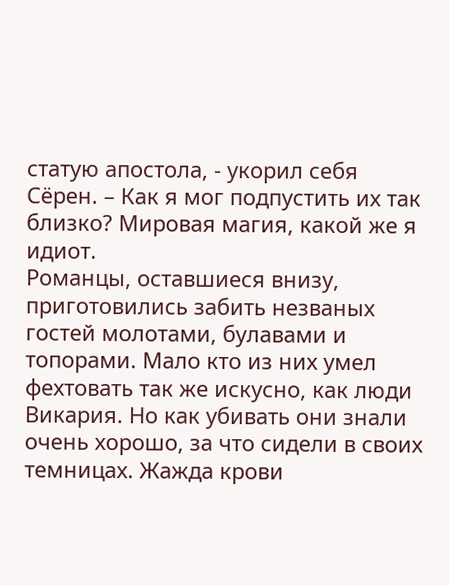статую апостола, - укорил себя Сёрен. – Как я мог подпустить их так близко? Мировая магия, какой же я идиот.
Романцы, оставшиеся внизу, приготовились забить незваных гостей молотами, булавами и топорами. Мало кто из них умел фехтовать так же искусно, как люди Викария. Но как убивать они знали очень хорошо, за что сидели в своих темницах. Жажда крови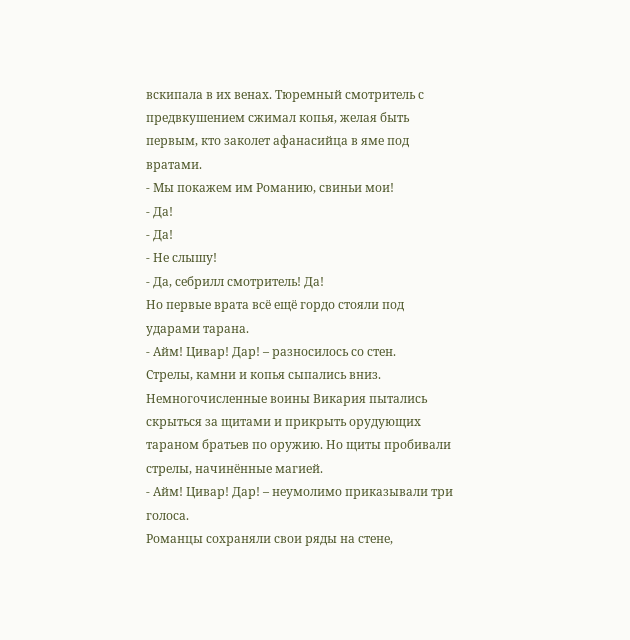вскипала в их венах. Тюремный смотритель с предвкушением сжимал копья, желая быть первым, кто заколет афанасийца в яме под вратами.
- Мы покажем им Романию, свиньи мои!
- Да!
- Да!
- Не слышу!
- Да, себрилл смотритель! Да!
Но первые врата всё ещё гордо стояли под ударами тарана.
- Айм! Цивар! Дар! – разносилось со стен.
Стрелы, камни и копья сыпались вниз. Немногочисленные воины Викария пытались скрыться за щитами и прикрыть орудующих тараном братьев по оружию. Но щиты пробивали стрелы, начинённые магией.
- Айм! Цивар! Дар! – неумолимо приказывали три голоса.
Романцы сохраняли свои ряды на стене,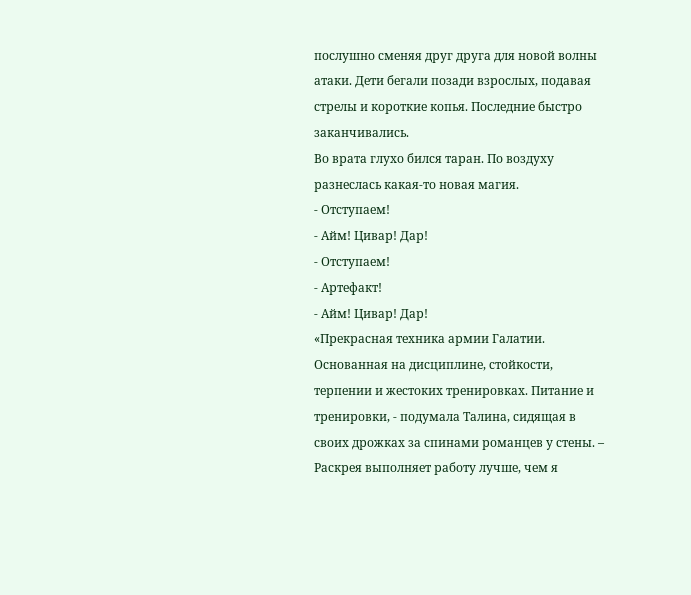послушно сменяя друг друга для новой волны атаки. Дети бегали позади взрослых, подавая стрелы и короткие копья. Последние быстро заканчивались.
Во врата глухо бился таран. По воздуху разнеслась какая-то новая магия.
- Отступаем!
- Айм! Цивар! Дар!
- Отступаем!
- Артефакт!
- Айм! Цивар! Дар!
«Прекрасная техника армии Галатии. Основанная на дисциплине, стойкости, терпении и жестоких тренировках. Питание и тренировки, - подумала Талина, сидящая в своих дрожках за спинами романцев у стены. – Раскрея выполняет работу лучше, чем я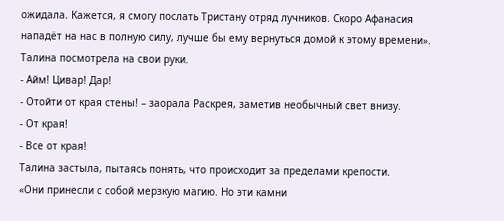ожидала. Кажется, я смогу послать Тристану отряд лучников. Скоро Афанасия нападёт на нас в полную силу, лучше бы ему вернуться домой к этому времени».
Талина посмотрела на свои руки.
- Айм! Цивар! Дар!
- Отойти от края стены! – заорала Раскрея, заметив необычный свет внизу.
- От края!
- Все от края!
Талина застыла, пытаясь понять, что происходит за пределами крепости.
«Они принесли с собой мерзкую магию. Но эти камни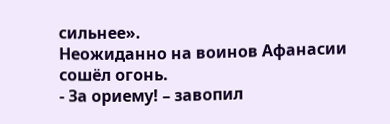сильнее».
Неожиданно на воинов Афанасии сошёл огонь.
- За ориему! – завопил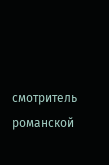смотритель романской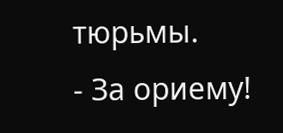тюрьмы.
- За ориему!